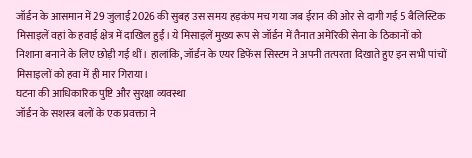जॉर्डन के आसमान में 29 जुलाई 2026 की सुबह उस समय हड़कंप मच गया जब ईरान की ओर से दागी गई 5 बैलिस्टिक मिसाइलें वहां के हवाई क्षेत्र में दाखिल हुईं। ये मिसाइलें मुख्य रूप से जॉर्डन में तैनात अमेरिकी सेना के ठिकानों को निशाना बनाने के लिए छोड़ी गई थीं। हालांकि, जॉर्डन के एयर डिफेंस सिस्टम ने अपनी तत्परता दिखाते हुए इन सभी पांचों मिसाइलों को हवा में ही मार गिराया।
घटना की आधिकारिक पुष्टि और सुरक्षा व्यवस्था
जॉर्डन के सशस्त्र बलों के एक प्रवक्ता ने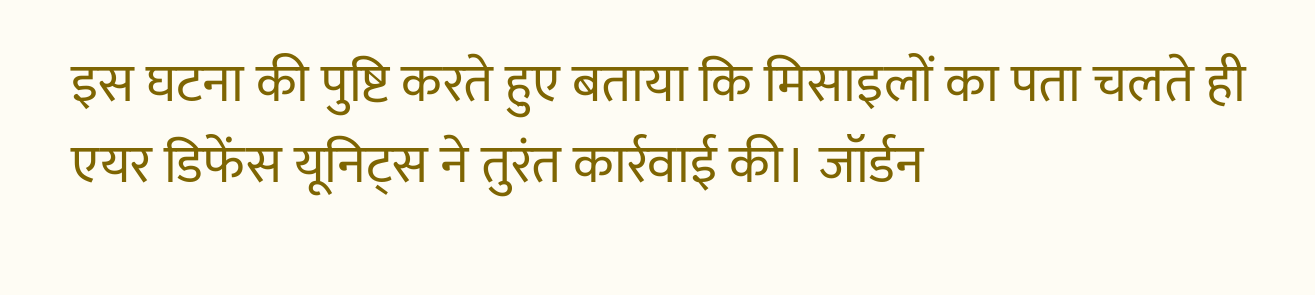इस घटना की पुष्टि करते हुए बताया कि मिसाइलों का पता चलते ही एयर डिफेंस यूनिट्स ने तुरंत कार्रवाई की। जॉर्डन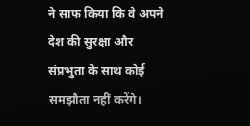ने साफ किया कि वे अपने देश की सुरक्षा और संप्रभुता के साथ कोई समझौता नहीं करेंगे।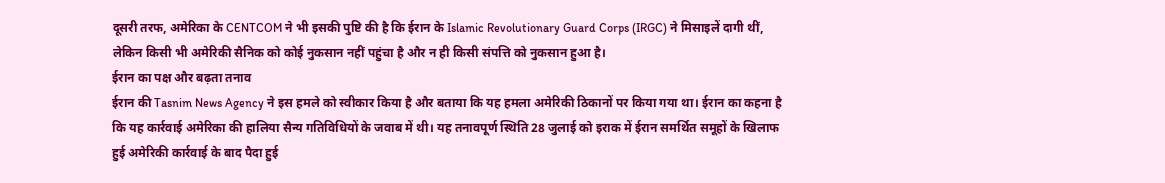दूसरी तरफ, अमेरिका के CENTCOM ने भी इसकी पुष्टि की है कि ईरान के Islamic Revolutionary Guard Corps (IRGC) ने मिसाइलें दागी थीं, लेकिन किसी भी अमेरिकी सैनिक को कोई नुकसान नहीं पहुंचा है और न ही किसी संपत्ति को नुकसान हुआ है।
ईरान का पक्ष और बढ़ता तनाव
ईरान की Tasnim News Agency ने इस हमले को स्वीकार किया है और बताया कि यह हमला अमेरिकी ठिकानों पर किया गया था। ईरान का कहना है कि यह कार्रवाई अमेरिका की हालिया सैन्य गतिविधियों के जवाब में थी। यह तनावपूर्ण स्थिति 28 जुलाई को इराक में ईरान समर्थित समूहों के खिलाफ हुई अमेरिकी कार्रवाई के बाद पैदा हुई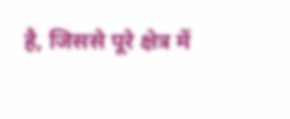है, जिससे पूरे क्षेत्र में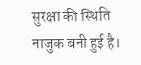सुरक्षा की स्थिति नाजुक बनी हुई है।